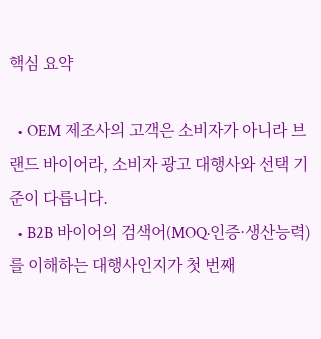핵심 요약

  • OEM 제조사의 고객은 소비자가 아니라 브랜드 바이어라, 소비자 광고 대행사와 선택 기준이 다릅니다.
  • B2B 바이어의 검색어(MOQ·인증·생산능력)를 이해하는 대행사인지가 첫 번째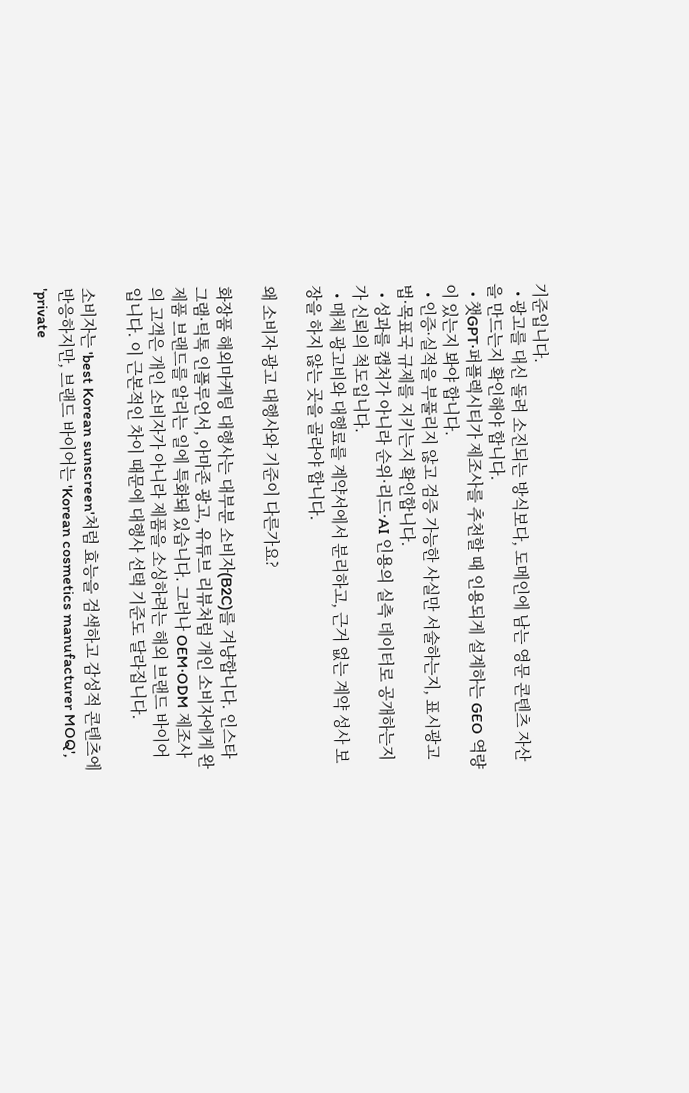기준입니다.
  • 광고를 대신 돌려 소진되는 방식보다, 도메인에 남는 영문 콘텐츠 자산을 만드는지 확인해야 합니다.
  • 챗GPT·퍼플렉시티가 제조사를 추천할 때 인용되게 설계하는 GEO 역량이 있는지 봐야 합니다.
  • 인증·실적을 부풀리지 않고 검증 가능한 사실만 서술하는지, 표시광고법·목표국 규제를 지키는지 확인합니다.
  • 성과를 캡처가 아니라 순위·리드·AI 인용의 실측 데이터로 공개하는지가 신뢰의 척도입니다.
  • 매체 광고비와 대행료를 계약서에서 분리하고, 근거 없는 계약 성사 보장을 하지 않는 곳을 골라야 합니다.

왜 소비자 광고 대행사와 기준이 다른가요?

화장품 해외마케팅 대행사는 대부분 소비자(B2C)를 겨냥합니다. 인스타그램·틱톡 인플루언서, 아마존 광고, 유튜브 리뷰처럼 개인 소비자에게 완제품 브랜드를 알리는 일에 특화돼 있습니다. 그러나 OEM·ODM 제조사의 고객은 개인 소비자가 아니라 제품을 소싱하려는 해외 브랜드 바이어입니다. 이 근본적인 차이 때문에 대행사 선택 기준도 달라집니다.

소비자는 'best Korean sunscreen'처럼 효능을 검색하고 감성적 콘텐츠에 반응하지만, 브랜드 바이어는 'Korean cosmetics manufacturer MOQ', 'private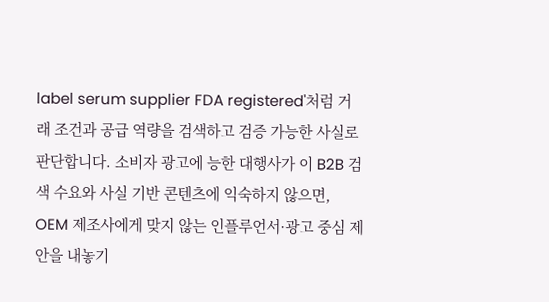label serum supplier FDA registered'처럼 거래 조건과 공급 역량을 검색하고 검증 가능한 사실로 판단합니다. 소비자 광고에 능한 대행사가 이 B2B 검색 수요와 사실 기반 콘텐츠에 익숙하지 않으면, OEM 제조사에게 맞지 않는 인플루언서·광고 중심 제안을 내놓기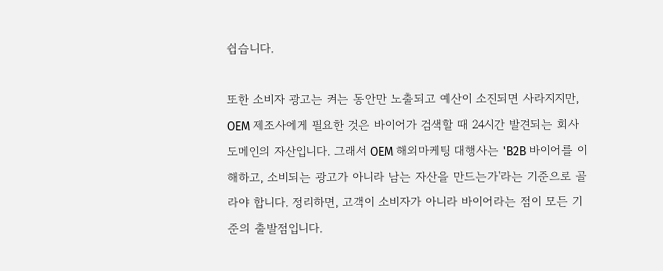쉽습니다.

또한 소비자 광고는 켜는 동안만 노출되고 예산이 소진되면 사라지지만, OEM 제조사에게 필요한 것은 바이어가 검색할 때 24시간 발견되는 회사 도메인의 자산입니다. 그래서 OEM 해외마케팅 대행사는 'B2B 바이어를 이해하고, 소비되는 광고가 아니라 남는 자산을 만드는가'라는 기준으로 골라야 합니다. 정리하면, 고객이 소비자가 아니라 바이어라는 점이 모든 기준의 출발점입니다.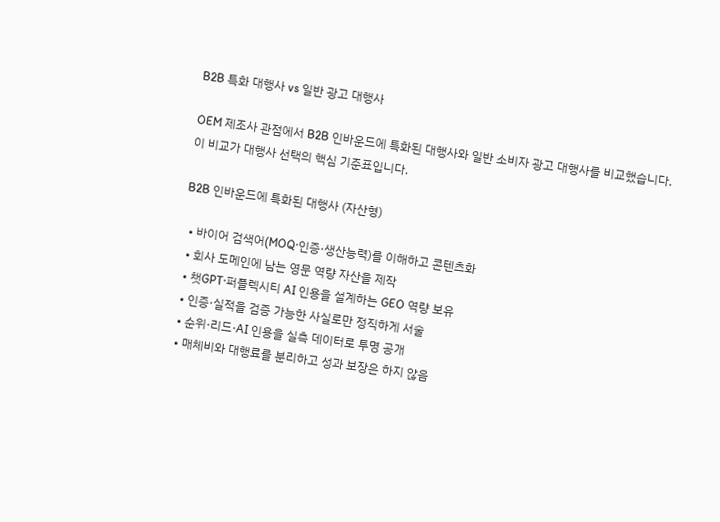B2B 특화 대행사 vs 일반 광고 대행사

OEM 제조사 관점에서 B2B 인바운드에 특화된 대행사와 일반 소비자 광고 대행사를 비교했습니다. 이 비교가 대행사 선택의 핵심 기준표입니다.

B2B 인바운드에 특화된 대행사 (자산형)

  • 바이어 검색어(MOQ·인증·생산능력)를 이해하고 콘텐츠화
  • 회사 도메인에 남는 영문 역량 자산을 제작
  • 챗GPT·퍼플렉시티 AI 인용을 설계하는 GEO 역량 보유
  • 인증·실적을 검증 가능한 사실로만 정직하게 서술
  • 순위·리드·AI 인용을 실측 데이터로 투명 공개
  • 매체비와 대행료를 분리하고 성과 보장은 하지 않음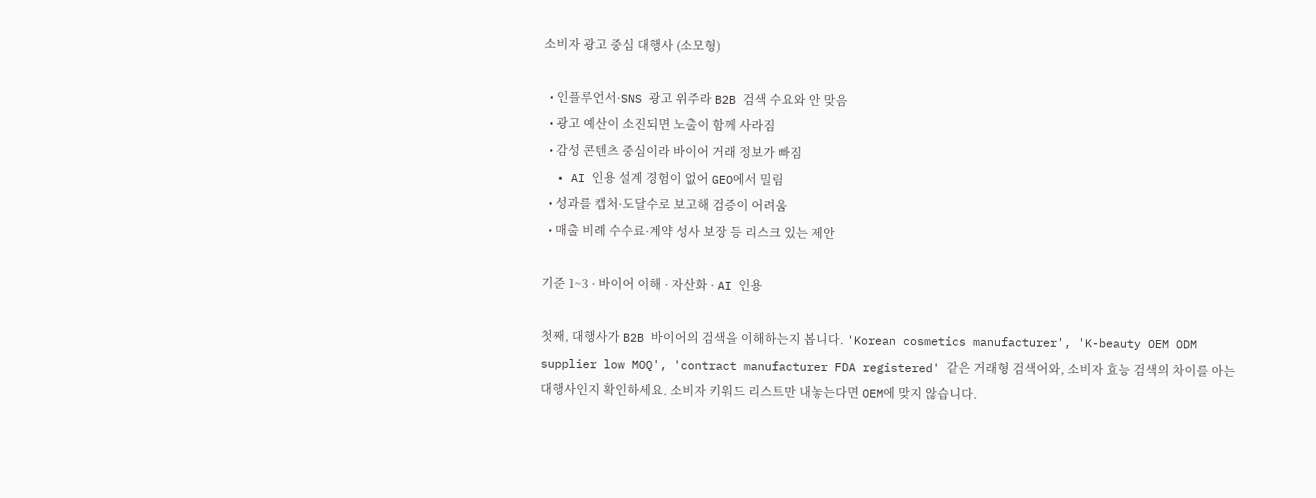소비자 광고 중심 대행사 (소모형)

  • 인플루언서·SNS 광고 위주라 B2B 검색 수요와 안 맞음
  • 광고 예산이 소진되면 노출이 함께 사라짐
  • 감성 콘텐츠 중심이라 바이어 거래 정보가 빠짐
  • AI 인용 설계 경험이 없어 GEO에서 밀림
  • 성과를 캡처·도달수로 보고해 검증이 어려움
  • 매출 비례 수수료·계약 성사 보장 등 리스크 있는 제안

기준 1~3 · 바이어 이해 · 자산화 · AI 인용

첫째, 대행사가 B2B 바이어의 검색을 이해하는지 봅니다. 'Korean cosmetics manufacturer', 'K-beauty OEM ODM supplier low MOQ', 'contract manufacturer FDA registered' 같은 거래형 검색어와, 소비자 효능 검색의 차이를 아는 대행사인지 확인하세요. 소비자 키워드 리스트만 내놓는다면 OEM에 맞지 않습니다.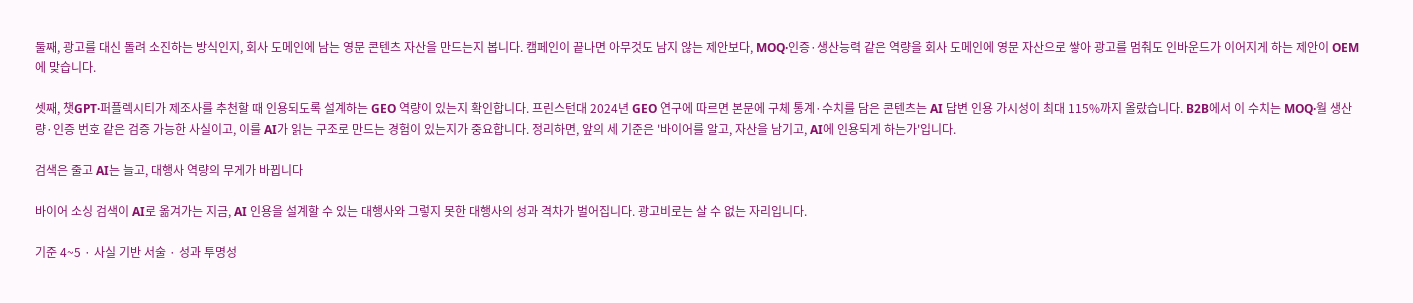둘째, 광고를 대신 돌려 소진하는 방식인지, 회사 도메인에 남는 영문 콘텐츠 자산을 만드는지 봅니다. 캠페인이 끝나면 아무것도 남지 않는 제안보다, MOQ·인증·생산능력 같은 역량을 회사 도메인에 영문 자산으로 쌓아 광고를 멈춰도 인바운드가 이어지게 하는 제안이 OEM에 맞습니다.

셋째, 챗GPT·퍼플렉시티가 제조사를 추천할 때 인용되도록 설계하는 GEO 역량이 있는지 확인합니다. 프린스턴대 2024년 GEO 연구에 따르면 본문에 구체 통계·수치를 담은 콘텐츠는 AI 답변 인용 가시성이 최대 115%까지 올랐습니다. B2B에서 이 수치는 MOQ·월 생산량·인증 번호 같은 검증 가능한 사실이고, 이를 AI가 읽는 구조로 만드는 경험이 있는지가 중요합니다. 정리하면, 앞의 세 기준은 '바이어를 알고, 자산을 남기고, AI에 인용되게 하는가'입니다.

검색은 줄고 AI는 늘고, 대행사 역량의 무게가 바뀝니다

바이어 소싱 검색이 AI로 옮겨가는 지금, AI 인용을 설계할 수 있는 대행사와 그렇지 못한 대행사의 성과 격차가 벌어집니다. 광고비로는 살 수 없는 자리입니다.

기준 4~5 · 사실 기반 서술 · 성과 투명성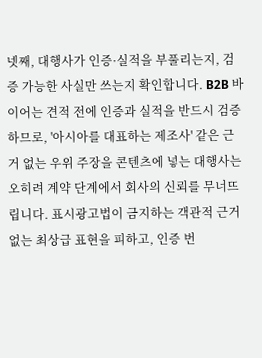넷째, 대행사가 인증·실적을 부풀리는지, 검증 가능한 사실만 쓰는지 확인합니다. B2B 바이어는 견적 전에 인증과 실적을 반드시 검증하므로, '아시아를 대표하는 제조사' 같은 근거 없는 우위 주장을 콘텐츠에 넣는 대행사는 오히려 계약 단계에서 회사의 신뢰를 무너뜨립니다. 표시광고법이 금지하는 객관적 근거 없는 최상급 표현을 피하고, 인증 번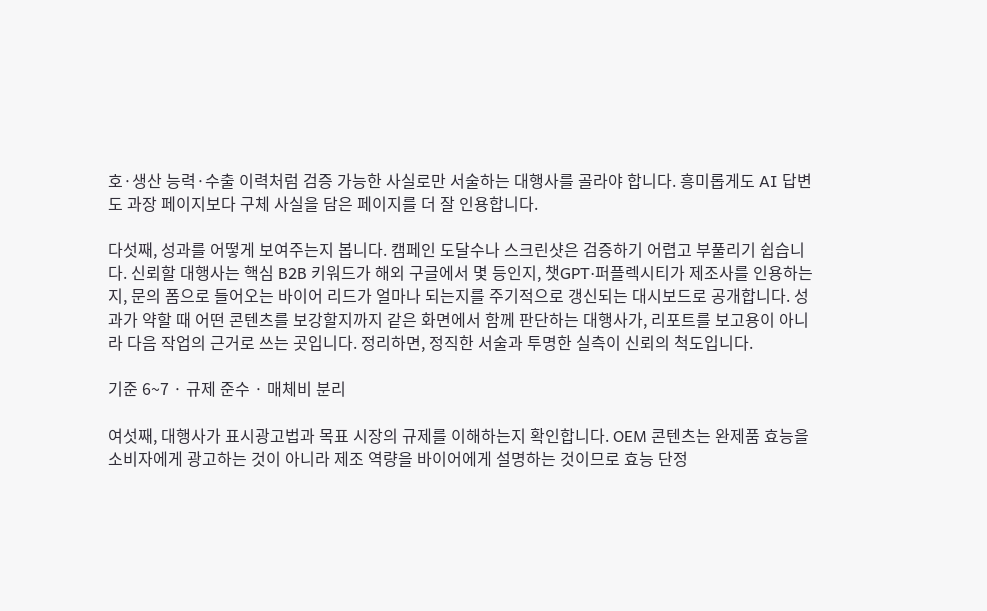호·생산 능력·수출 이력처럼 검증 가능한 사실로만 서술하는 대행사를 골라야 합니다. 흥미롭게도 AI 답변도 과장 페이지보다 구체 사실을 담은 페이지를 더 잘 인용합니다.

다섯째, 성과를 어떻게 보여주는지 봅니다. 캠페인 도달수나 스크린샷은 검증하기 어렵고 부풀리기 쉽습니다. 신뢰할 대행사는 핵심 B2B 키워드가 해외 구글에서 몇 등인지, 챗GPT·퍼플렉시티가 제조사를 인용하는지, 문의 폼으로 들어오는 바이어 리드가 얼마나 되는지를 주기적으로 갱신되는 대시보드로 공개합니다. 성과가 약할 때 어떤 콘텐츠를 보강할지까지 같은 화면에서 함께 판단하는 대행사가, 리포트를 보고용이 아니라 다음 작업의 근거로 쓰는 곳입니다. 정리하면, 정직한 서술과 투명한 실측이 신뢰의 척도입니다.

기준 6~7 · 규제 준수 · 매체비 분리

여섯째, 대행사가 표시광고법과 목표 시장의 규제를 이해하는지 확인합니다. OEM 콘텐츠는 완제품 효능을 소비자에게 광고하는 것이 아니라 제조 역량을 바이어에게 설명하는 것이므로 효능 단정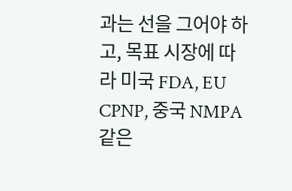과는 선을 그어야 하고, 목표 시장에 따라 미국 FDA, EU CPNP, 중국 NMPA 같은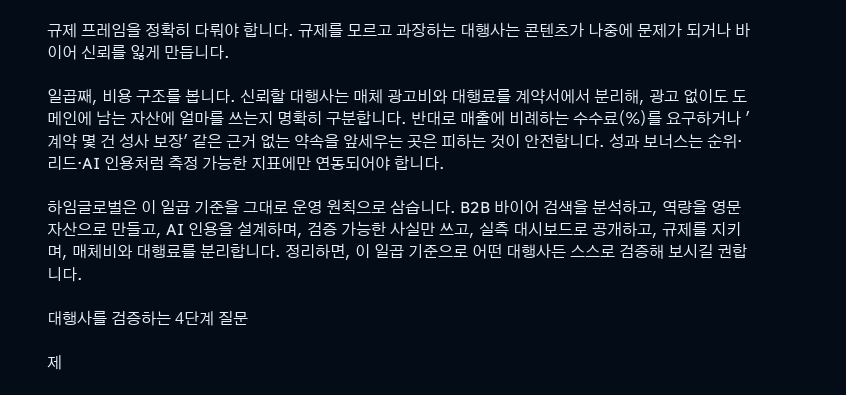규제 프레임을 정확히 다뤄야 합니다. 규제를 모르고 과장하는 대행사는 콘텐츠가 나중에 문제가 되거나 바이어 신뢰를 잃게 만듭니다.

일곱째, 비용 구조를 봅니다. 신뢰할 대행사는 매체 광고비와 대행료를 계약서에서 분리해, 광고 없이도 도메인에 남는 자산에 얼마를 쓰는지 명확히 구분합니다. 반대로 매출에 비례하는 수수료(%)를 요구하거나 '계약 몇 건 성사 보장' 같은 근거 없는 약속을 앞세우는 곳은 피하는 것이 안전합니다. 성과 보너스는 순위·리드·AI 인용처럼 측정 가능한 지표에만 연동되어야 합니다.

하임글로벌은 이 일곱 기준을 그대로 운영 원칙으로 삼습니다. B2B 바이어 검색을 분석하고, 역량을 영문 자산으로 만들고, AI 인용을 설계하며, 검증 가능한 사실만 쓰고, 실측 대시보드로 공개하고, 규제를 지키며, 매체비와 대행료를 분리합니다. 정리하면, 이 일곱 기준으로 어떤 대행사든 스스로 검증해 보시길 권합니다.

대행사를 검증하는 4단계 질문

제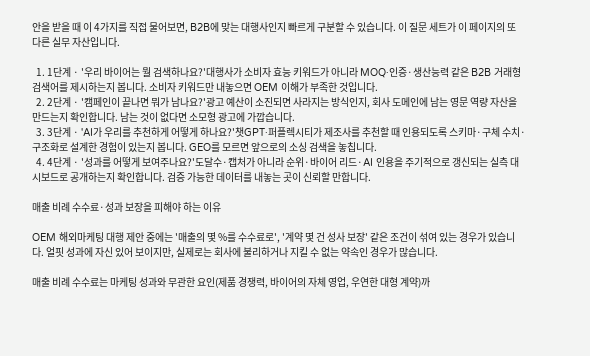안을 받을 때 이 4가지를 직접 물어보면, B2B에 맞는 대행사인지 빠르게 구분할 수 있습니다. 이 질문 세트가 이 페이지의 또 다른 실무 자산입니다.

  1. 1단계 · '우리 바이어는 뭘 검색하나요?'대행사가 소비자 효능 키워드가 아니라 MOQ·인증·생산능력 같은 B2B 거래형 검색어를 제시하는지 봅니다. 소비자 키워드만 내놓으면 OEM 이해가 부족한 것입니다.
  2. 2단계 · '캠페인이 끝나면 뭐가 남나요?'광고 예산이 소진되면 사라지는 방식인지, 회사 도메인에 남는 영문 역량 자산을 만드는지 확인합니다. 남는 것이 없다면 소모형 광고에 가깝습니다.
  3. 3단계 · 'AI가 우리를 추천하게 어떻게 하나요?'챗GPT·퍼플렉시티가 제조사를 추천할 때 인용되도록 스키마·구체 수치·구조화로 설계한 경험이 있는지 봅니다. GEO를 모르면 앞으로의 소싱 검색을 놓칩니다.
  4. 4단계 · '성과를 어떻게 보여주나요?'도달수·캡처가 아니라 순위·바이어 리드·AI 인용을 주기적으로 갱신되는 실측 대시보드로 공개하는지 확인합니다. 검증 가능한 데이터를 내놓는 곳이 신뢰할 만합니다.

매출 비례 수수료·성과 보장을 피해야 하는 이유

OEM 해외마케팅 대행 제안 중에는 '매출의 몇 %를 수수료로', '계약 몇 건 성사 보장' 같은 조건이 섞여 있는 경우가 있습니다. 얼핏 성과에 자신 있어 보이지만, 실제로는 회사에 불리하거나 지킬 수 없는 약속인 경우가 많습니다.

매출 비례 수수료는 마케팅 성과와 무관한 요인(제품 경쟁력, 바이어의 자체 영업, 우연한 대형 계약)까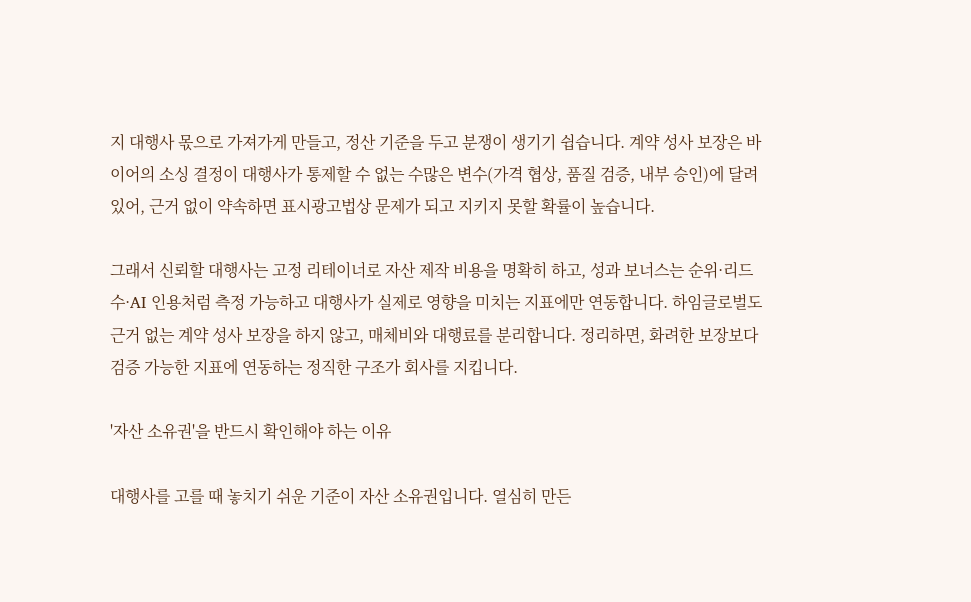지 대행사 몫으로 가져가게 만들고, 정산 기준을 두고 분쟁이 생기기 쉽습니다. 계약 성사 보장은 바이어의 소싱 결정이 대행사가 통제할 수 없는 수많은 변수(가격 협상, 품질 검증, 내부 승인)에 달려 있어, 근거 없이 약속하면 표시광고법상 문제가 되고 지키지 못할 확률이 높습니다.

그래서 신뢰할 대행사는 고정 리테이너로 자산 제작 비용을 명확히 하고, 성과 보너스는 순위·리드 수·AI 인용처럼 측정 가능하고 대행사가 실제로 영향을 미치는 지표에만 연동합니다. 하임글로벌도 근거 없는 계약 성사 보장을 하지 않고, 매체비와 대행료를 분리합니다. 정리하면, 화려한 보장보다 검증 가능한 지표에 연동하는 정직한 구조가 회사를 지킵니다.

'자산 소유권'을 반드시 확인해야 하는 이유

대행사를 고를 때 놓치기 쉬운 기준이 자산 소유권입니다. 열심히 만든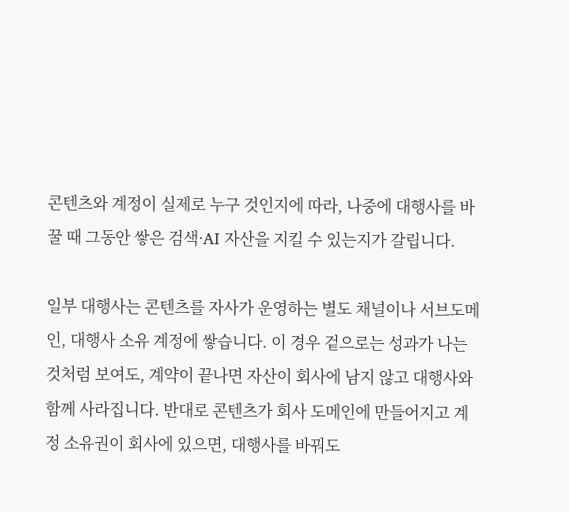콘텐츠와 계정이 실제로 누구 것인지에 따라, 나중에 대행사를 바꿀 때 그동안 쌓은 검색·AI 자산을 지킬 수 있는지가 갈립니다.

일부 대행사는 콘텐츠를 자사가 운영하는 별도 채널이나 서브도메인, 대행사 소유 계정에 쌓습니다. 이 경우 겉으로는 성과가 나는 것처럼 보여도, 계약이 끝나면 자산이 회사에 남지 않고 대행사와 함께 사라집니다. 반대로 콘텐츠가 회사 도메인에 만들어지고 계정 소유권이 회사에 있으면, 대행사를 바꿔도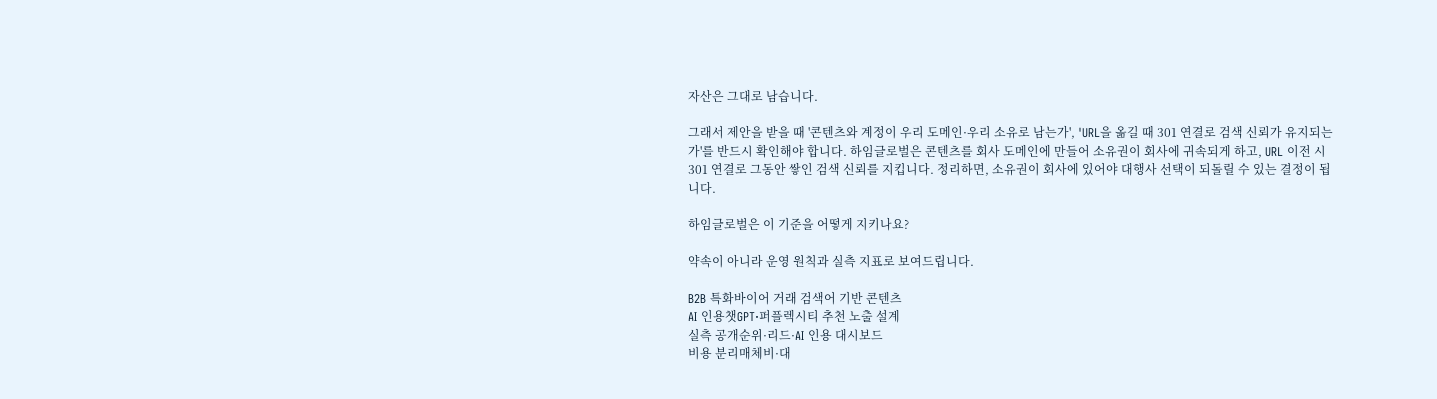자산은 그대로 남습니다.

그래서 제안을 받을 때 '콘텐츠와 계정이 우리 도메인·우리 소유로 남는가', 'URL을 옮길 때 301 연결로 검색 신뢰가 유지되는가'를 반드시 확인해야 합니다. 하임글로벌은 콘텐츠를 회사 도메인에 만들어 소유권이 회사에 귀속되게 하고, URL 이전 시 301 연결로 그동안 쌓인 검색 신뢰를 지킵니다. 정리하면, 소유권이 회사에 있어야 대행사 선택이 되돌릴 수 있는 결정이 됩니다.

하임글로벌은 이 기준을 어떻게 지키나요?

약속이 아니라 운영 원칙과 실측 지표로 보여드립니다.

B2B 특화바이어 거래 검색어 기반 콘텐츠
AI 인용챗GPT·퍼플렉시티 추천 노출 설계
실측 공개순위·리드·AI 인용 대시보드
비용 분리매체비·대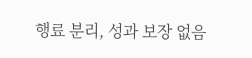행료 분리, 성과 보장 없음